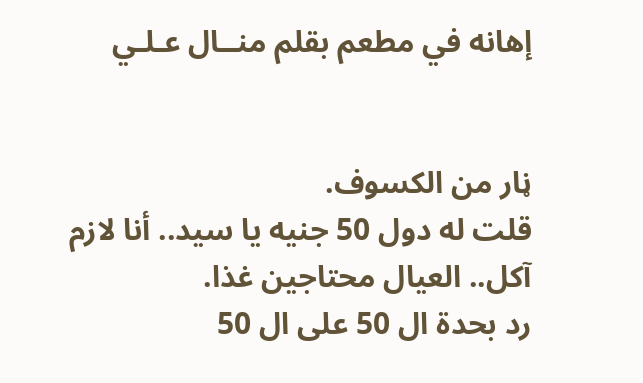إهانه في مطعم بقلم منــال عـلـي


ڼار من الكسوف.
قلت له دول 50 جنيه يا سيد.. أنا لازم آكل.. العيال محتاجين غذا.
رد بحدة ال 50 على ال 50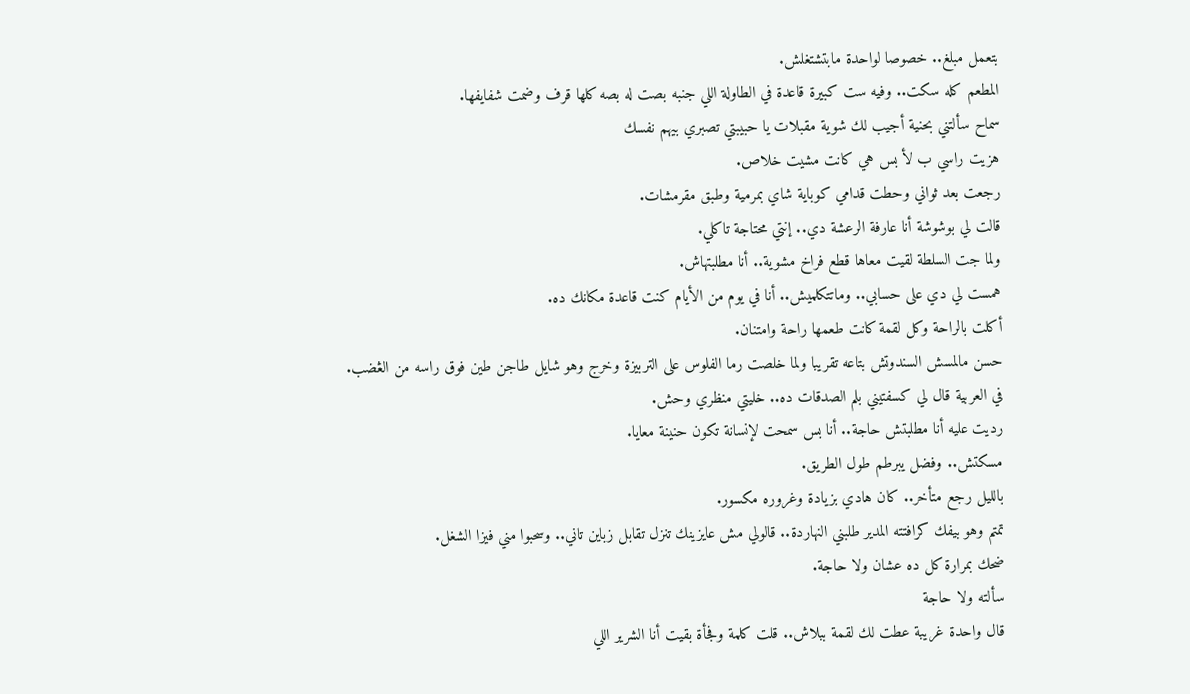بتعمل مبلغ.. خصوصا لواحدة مابتشتغلش.
المطعم كله سكت.. وفيه ست كبيرة قاعدة في الطاولة اللي جنبه بصت له بصه كلها قرف وضمت شفايفها.
سماح سألتني بحنية أجيب لك شوية مقبلات يا حبيبتي تصبري بيهم نفسك
هزيت راسي ب لأ بس هي كانت مشيت خلاص.
رجعت بعد ثواني وحطت قدامي كوباية شاي بمرمية وطبق مقرمشات.
قالت لي بوشوشة أنا عارفة الرعشة دي.. إنتي محتاجة تاكلي.
ولما جت السلطة لقيت معاها قطع فراخ مشوية.. أنا مطلبتهاش.
همست لي دي على حسابي.. وماتتكلميش.. أنا في يوم من الأيام كنت قاعدة مكانك ده.
أكلت بالراحة وكل لقمة كانت طعمها راحة وامتنان.
حسن مالمسش السندوتش بتاعه تقريبا ولما خلصت رما الفلوس على التربيزة وخرج وهو شايل طاجن طين فوق راسه من الڠضب.
في العربية قال لي كسفتيني بلم الصدقات ده.. خليتي منظري وحش.
رديت عليه أنا مطلبتش حاجة.. أنا بس سمحت لإنسانة تكون حنينة معايا.
مسكتش.. وفضل يبرطم طول الطريق.
بالليل رجع متأخر.. كان هادي بزيادة وغروره مكسور.
تمتم وهو بيفك كرافتته المدير طلبني النهاردة.. قالولي مش عايزينك تنزل تقابل زباين تاني.. وسحبوا مني فيزا الشغل.
ضحك بمرارة كل ده عشان ولا حاجة.
سألته ولا حاجة
قال واحدة غريبة عطت لك لقمة ببلاش.. قلت كلمة وفجأة بقيت أنا الشرير اللي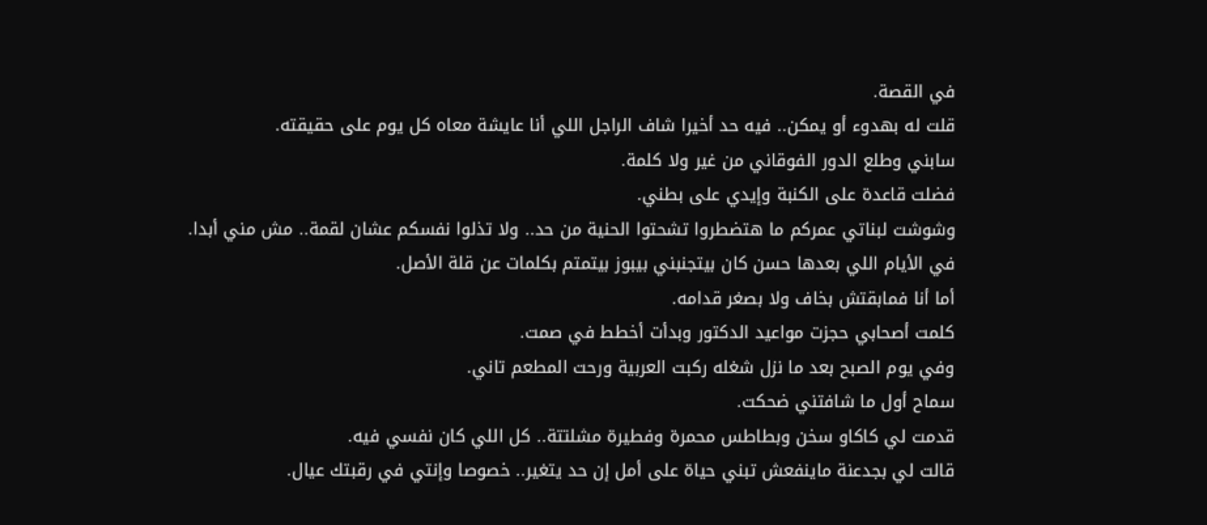في القصة.
قلت له بهدوء أو يمكن.. فيه حد أخيرا شاف الراجل اللي أنا عايشة معاه كل يوم على حقيقته.
سابني وطلع الدور الفوقاني من غير ولا كلمة.
فضلت قاعدة على الكنبة وإيدي على بطني.
وشوشت لبناتي عمركم ما هتضطروا تشحتوا الحنية من حد.. ولا تذلوا نفسكم عشان لقمة.. مش مني أبدا.
في الأيام اللي بعدها حسن كان بيتجنبني بيبوز بيتمتم بكلمات عن قلة الأصل.
أما أنا فمابقتش بخاف ولا بصغر قدامه.
كلمت أصحابي حجزت مواعيد الدكتور وبدأت أخطط في صمت.
وفي يوم الصبح بعد ما نزل شغله ركبت العربية ورحت المطعم تاني.
سماح أول ما شافتني ضحكت.
قدمت لي كاكاو سخن وبطاطس محمرة وفطيرة مشلتتة.. كل اللي كان نفسي فيه.
قالت لي بجدعنة ماينفعش تبني حياة على أمل إن حد يتغير.. خصوصا وإنتي في رقبتك عيال.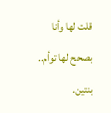قلت لها وأنا بصحح لها توأم.. بنتين.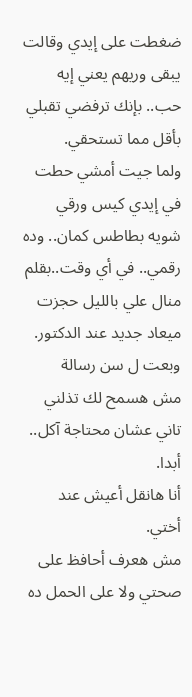ضغطت على إيدي وقالت يبقى وريهم يعني إيه حب.. بإنك ترفضي تقبلي بأقل مما تستحقي.
ولما جيت أمشي حطت في إيدي كيس ورقي شويه بطاطس كمان.. وده رقمي.. في أي وقت..بقلم منال علي بالليل حجزت ميعاد جديد عند الدكتور.
وبعت ل سن رسالة
مش هسمح لك تذلني تاني عشان محتاجة آكل.. أبدا.
أنا هانقل أعيش عند أختي.
مش هعرف أحافظ على صحتي ولا على الحمل ده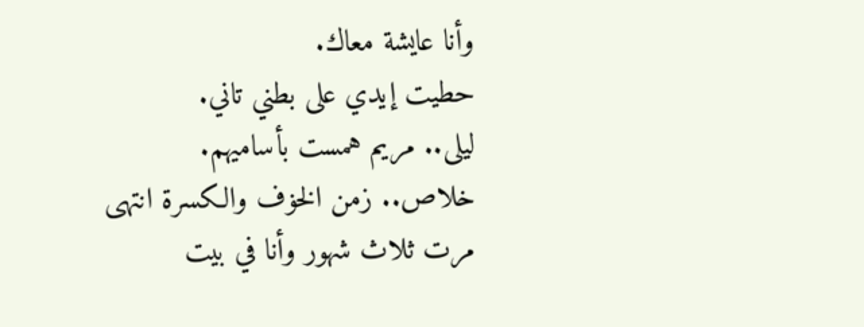وأنا عايشة معاك.
حطيت إيدي على بطني تاني.
ليلى.. مريم همست بأساميهم.
خلاص.. زمن الخۏف والكسرة انتهى
مرت ثلاث شهور وأنا في بيت